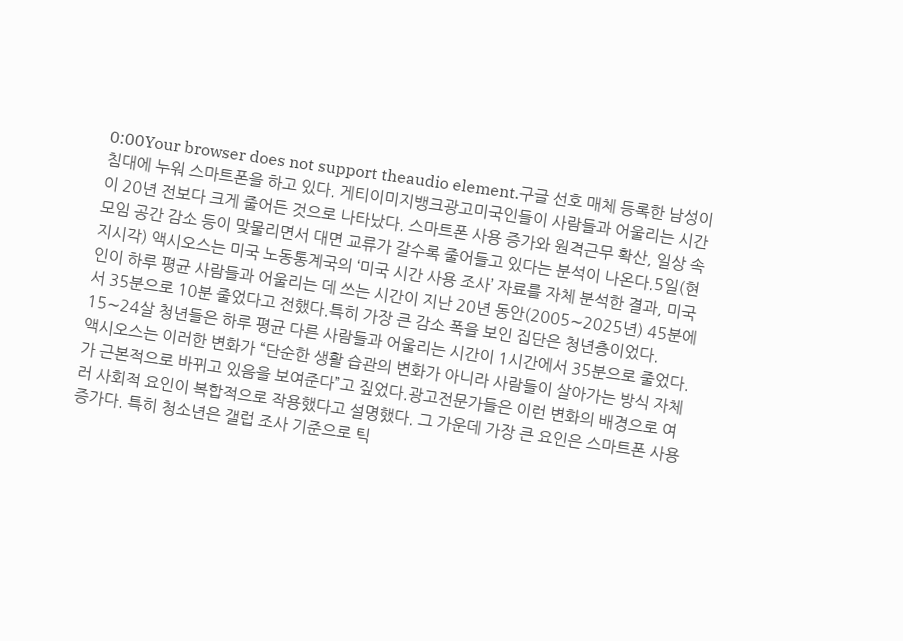0:00Your browser does not support theaudio element.구글 선호 매체 등록한 남성이 침대에 누워 스마트폰을 하고 있다. 게티이미지뱅크광고미국인들이 사람들과 어울리는 시간이 20년 전보다 크게 줄어든 것으로 나타났다. 스마트폰 사용 증가와 원격근무 확산, 일상 속 모임 공간 감소 등이 맞물리면서 대면 교류가 갈수록 줄어들고 있다는 분석이 나온다.5일(현지시각) 액시오스는 미국 노동통계국의 ‘미국 시간 사용 조사’ 자료를 자체 분석한 결과, 미국인이 하루 평균 사람들과 어울리는 데 쓰는 시간이 지난 20년 동안(2005∼2025년) 45분에서 35분으로 10분 줄었다고 전했다.특히 가장 큰 감소 폭을 보인 집단은 청년층이었다. 15∼24살 청년들은 하루 평균 다른 사람들과 어울리는 시간이 1시간에서 35분으로 줄었다. 액시오스는 이러한 변화가 “단순한 생활 습관의 변화가 아니라 사람들이 살아가는 방식 자체가 근본적으로 바뀌고 있음을 보여준다”고 짚었다.광고전문가들은 이런 변화의 배경으로 여러 사회적 요인이 복합적으로 작용했다고 설명했다. 그 가운데 가장 큰 요인은 스마트폰 사용 증가다. 특히 청소년은 갤럽 조사 기준으로 틱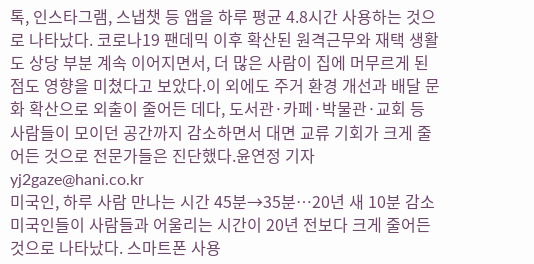톡, 인스타그램, 스냅챗 등 앱을 하루 평균 4.8시간 사용하는 것으로 나타났다. 코로나19 팬데믹 이후 확산된 원격근무와 재택 생활도 상당 부분 계속 이어지면서, 더 많은 사람이 집에 머무르게 된 점도 영향을 미쳤다고 보았다.이 외에도 주거 환경 개선과 배달 문화 확산으로 외출이 줄어든 데다, 도서관·카페·박물관·교회 등 사람들이 모이던 공간까지 감소하면서 대면 교류 기회가 크게 줄어든 것으로 전문가들은 진단했다.윤연정 기자 yj2gaze@hani.co.kr
미국인, 하루 사람 만나는 시간 45분→35분…20년 새 10분 감소
미국인들이 사람들과 어울리는 시간이 20년 전보다 크게 줄어든 것으로 나타났다. 스마트폰 사용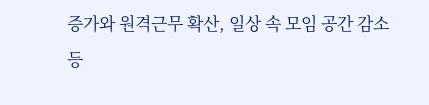증가와 원격근무 확산, 일상 속 모임 공간 감소 등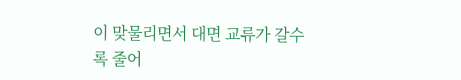이 맞물리면서 대면 교류가 갈수록 줄어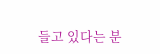들고 있다는 분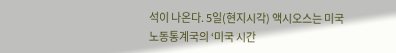석이 나온다. 5일(현지시각) 액시오스는 미국 노동통계국의 ‘미국 시간